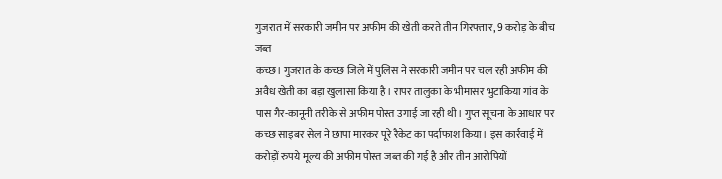गुजरात में सरकारी जमीन पर अफीम की खेती करते तीन गिरफ्तार, 9 करोड़ के बीच जब्त
कच्छ। गुजरात के कच्छ जिले में पुलिस ने सरकारी जमीन पर चल रही अफीम की अवैध खेती का बड़ा खुलासा किया है। रापर तालुका के भीमासर भुटाकिया गांव के पास गैर-कानूनी तरीके से अफीम पोस्त उगाई जा रही थी। गुप्त सूचना के आधार पर कच्छ साइबर सेल ने छापा मारकर पूरे रैकेट का पर्दाफाश किया। इस कार्रवाई में करोड़ों रुपये मूल्य की अफीम पोस्त जब्त की गई है और तीन आरोपियों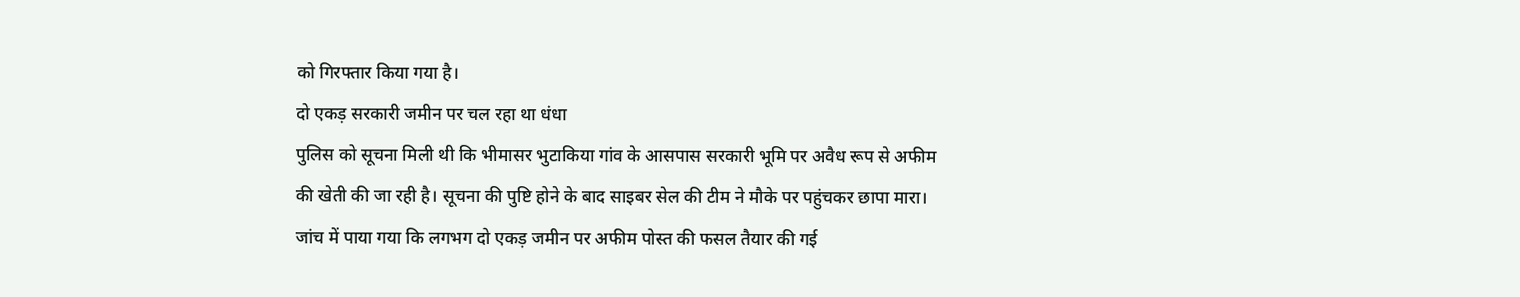को गिरफ्तार किया गया है।
दो एकड़ सरकारी जमीन पर चल रहा था धंधा
पुलिस को सूचना मिली थी कि भीमासर भुटाकिया गांव के आसपास सरकारी भूमि पर अवैध रूप से अफीम की खेती की जा रही है। सूचना की पुष्टि होने के बाद साइबर सेल की टीम ने मौके पर पहुंचकर छापा मारा। जांच में पाया गया कि लगभग दो एकड़ जमीन पर अफीम पोस्त की फसल तैयार की गई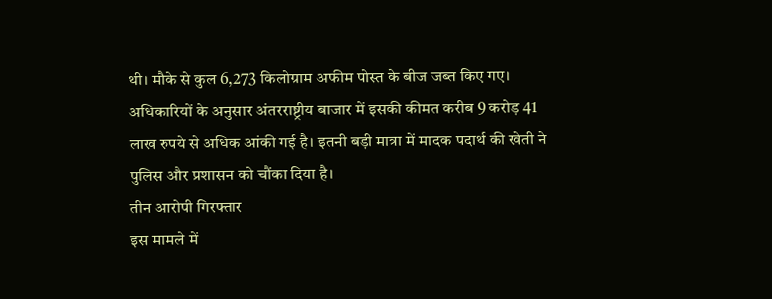थी। मौके से कुल 6,273 किलोग्राम अफीम पोस्त के बीज जब्त किए गए। अधिकारियों के अनुसार अंतरराष्ट्रीय बाजार में इसकी कीमत करीब 9 करोड़ 41 लाख रुपये से अधिक आंकी गई है। इतनी बड़ी मात्रा में मादक पदार्थ की खेती ने पुलिस और प्रशासन को चौंका दिया है।
तीन आरोपी गिरफ्तार
इस मामले में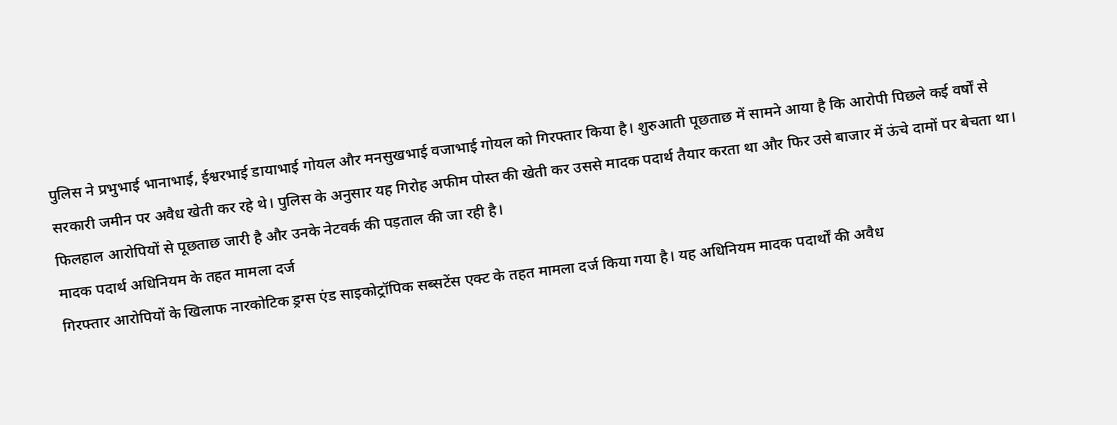पुलिस ने प्रभुभाई भानाभाई, ईश्वरभाई डायाभाई गोयल और मनसुखभाई वजाभाई गोयल को गिरफ्तार किया है। शुरुआती पूछताछ में सामने आया है कि आरोपी पिछले कई वर्षों से सरकारी जमीन पर अवैध खेती कर रहे थे। पुलिस के अनुसार यह गिरोह अफीम पोस्त की खेती कर उससे मादक पदार्थ तैयार करता था और फिर उसे बाजार में ऊंचे दामों पर बेचता था। फिलहाल आरोपियों से पूछताछ जारी है और उनके नेटवर्क की पड़ताल की जा रही है।
मादक पदार्थ अधिनियम के तहत मामला दर्ज
गिरफ्तार आरोपियों के खिलाफ नारकोटिक ड्रग्स एंड साइकोट्रॉपिक सब्सटेंस एक्ट के तहत मामला दर्ज किया गया है। यह अधिनियम मादक पदार्थों की अवैध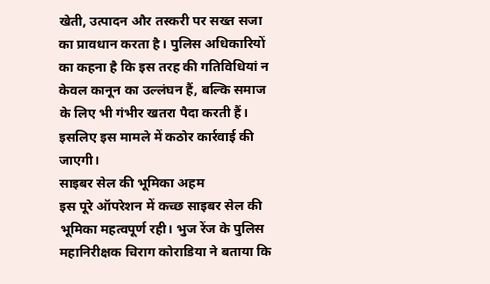खेती, उत्पादन और तस्करी पर सख्त सजा का प्रावधान करता है। पुलिस अधिकारियों का कहना है कि इस तरह की गतिविधियां न केवल कानून का उल्लंघन हैं, बल्कि समाज के लिए भी गंभीर खतरा पैदा करती हैं। इसलिए इस मामले में कठोर कार्रवाई की जाएगी।
साइबर सेल की भूमिका अहम
इस पूरे ऑपरेशन में कच्छ साइबर सेल की भूमिका महत्वपूर्ण रही। भुज रेंज के पुलिस महानिरीक्षक चिराग कोराडिया ने बताया कि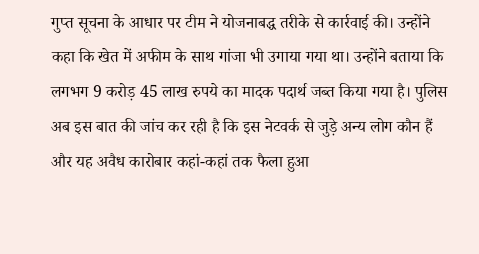गुप्त सूचना के आधार पर टीम ने योजनाबद्ध तरीके से कार्रवाई की। उन्होंने कहा कि खेत में अफीम के साथ गांजा भी उगाया गया था। उन्होंने बताया कि लगभग 9 करोड़ 45 लाख रुपये का मादक पदार्थ जब्त किया गया है। पुलिस अब इस बात की जांच कर रही है कि इस नेटवर्क से जुड़े अन्य लोग कौन हैं और यह अवैध कारोबार कहां-कहां तक फैला हुआ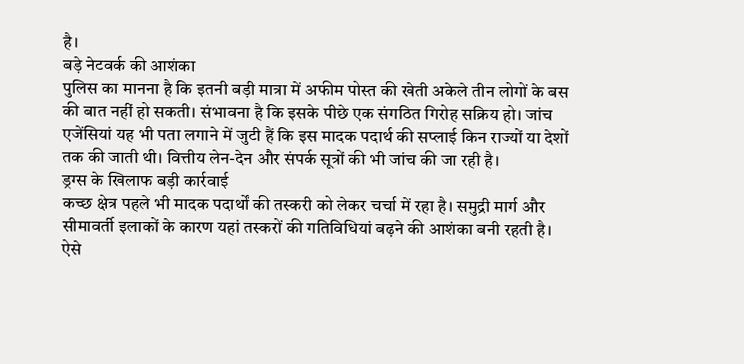है।
बड़े नेटवर्क की आशंका
पुलिस का मानना है कि इतनी बड़ी मात्रा में अफीम पोस्त की खेती अकेले तीन लोगों के बस की बात नहीं हो सकती। संभावना है कि इसके पीछे एक संगठित गिरोह सक्रिय हो। जांच एजेंसियां यह भी पता लगाने में जुटी हैं कि इस मादक पदार्थ की सप्लाई किन राज्यों या देशों तक की जाती थी। वित्तीय लेन-देन और संपर्क सूत्रों की भी जांच की जा रही है।
ड्रग्स के खिलाफ बड़ी कार्रवाई
कच्छ क्षेत्र पहले भी मादक पदार्थों की तस्करी को लेकर चर्चा में रहा है। समुद्री मार्ग और सीमावर्ती इलाकों के कारण यहां तस्करों की गतिविधियां बढ़ने की आशंका बनी रहती है। ऐसे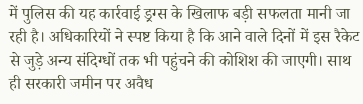में पुलिस की यह कार्रवाई ड्रग्स के खिलाफ बड़ी सफलता मानी जा रही है। अधिकारियों ने स्पष्ट किया है कि आने वाले दिनों में इस रैकेट से जुड़े अन्य संदिग्धों तक भी पहुंचने की कोशिश की जाएगी। साथ ही सरकारी जमीन पर अवैध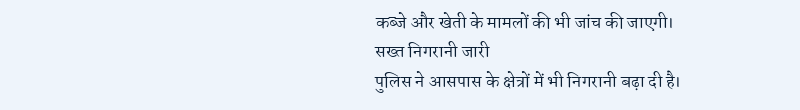कब्जे और खेती के मामलों की भी जांच की जाएगी।
सख्त निगरानी जारी
पुलिस ने आसपास के क्षेत्रों में भी निगरानी बढ़ा दी है।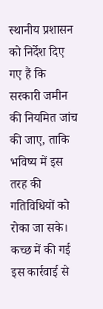स्थानीय प्रशासन को निर्देश दिए गए हैं कि सरकारी जमीन की नियमित जांच की जाए, ताकि भविष्य में इस तरह की गतिविधियों को रोका जा सके। कच्छ में की गई इस कार्रवाई से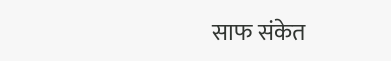साफ संकेत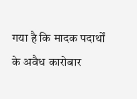गया है कि मादक पदार्थों के अवैध कारोबार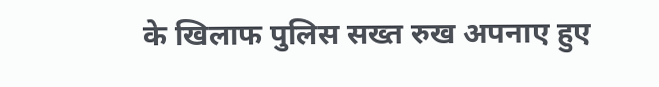के खिलाफ पुलिस सख्त रुख अपनाए हुए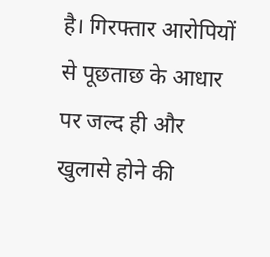है। गिरफ्तार आरोपियों से पूछताछ के आधार पर जल्द ही और खुलासे होने की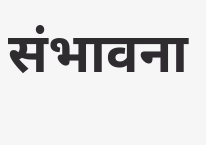संभावना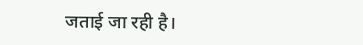जताई जा रही है।